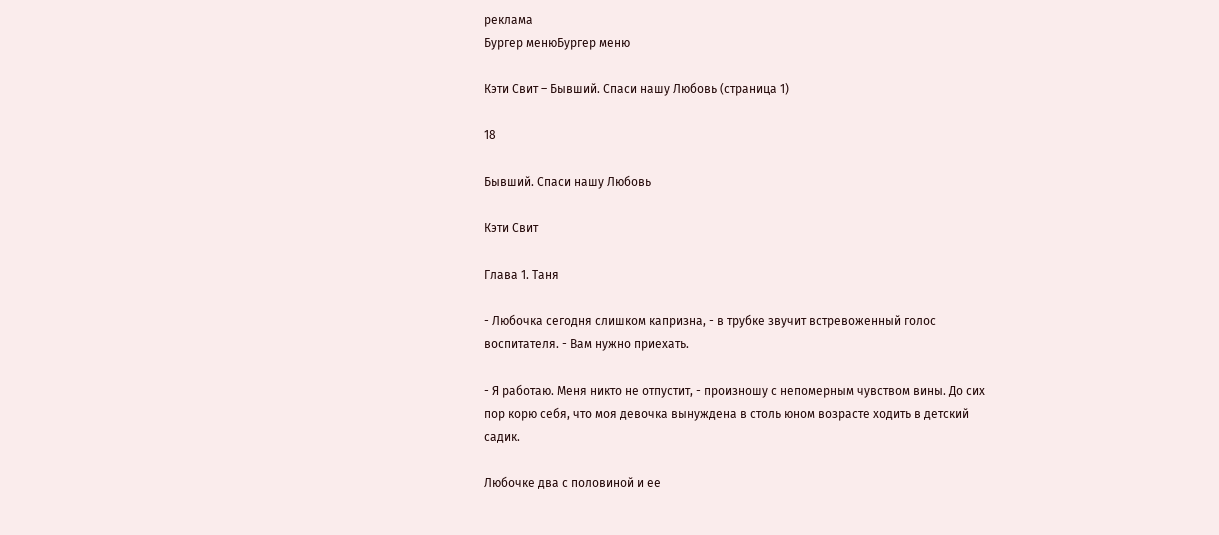реклама
Бургер менюБургер меню

Кэти Свит – Бывший. Спаси нашу Любовь (страница 1)

18

Бывший. Спаси нашу Любовь

Кэти Свит

Глава 1. Таня

- Любочка сегодня слишком капризна, - в трубке звучит встревоженный голос воспитателя. - Вам нужно приехать.

- Я работаю. Меня никто не отпустит, - произношу с непомерным чувством вины. До сих пор корю себя, что моя девочка вынуждена в столь юном возрасте ходить в детский садик.

Любочке два с половиной и ее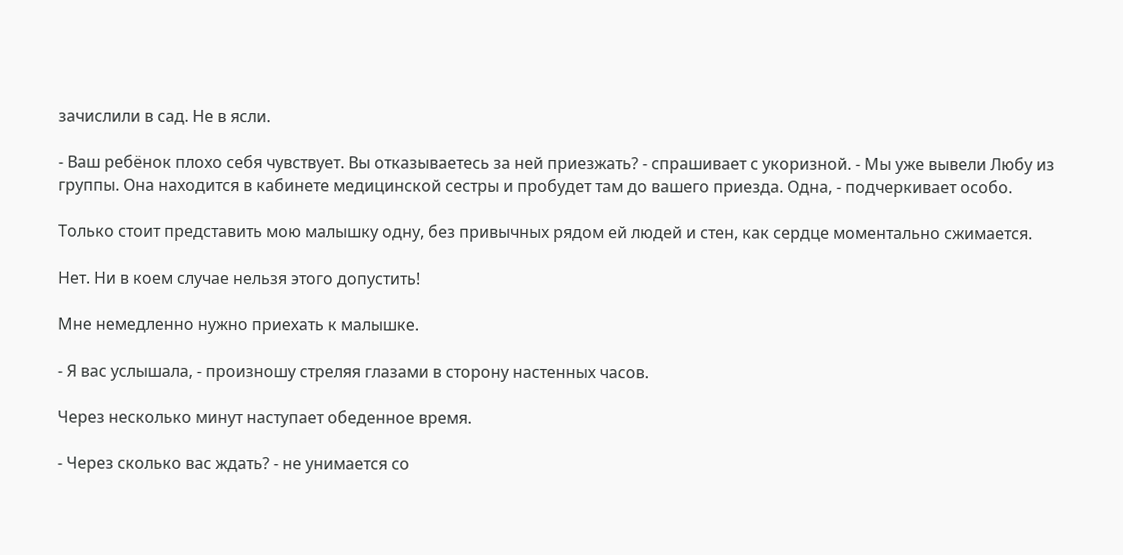зачислили в сад. Не в ясли.

- Ваш ребёнок плохо себя чувствует. Вы отказываетесь за ней приезжать? - спрашивает с укоризной. - Мы уже вывели Любу из группы. Она находится в кабинете медицинской сестры и пробудет там до вашего приезда. Одна, - подчеркивает особо.

Только стоит представить мою малышку одну, без привычных рядом ей людей и стен, как сердце моментально сжимается.

Нет. Ни в коем случае нельзя этого допустить!

Мне немедленно нужно приехать к малышке.

- Я вас услышала, - произношу стреляя глазами в сторону настенных часов.

Через несколько минут наступает обеденное время.

- Через сколько вас ждать? - не унимается со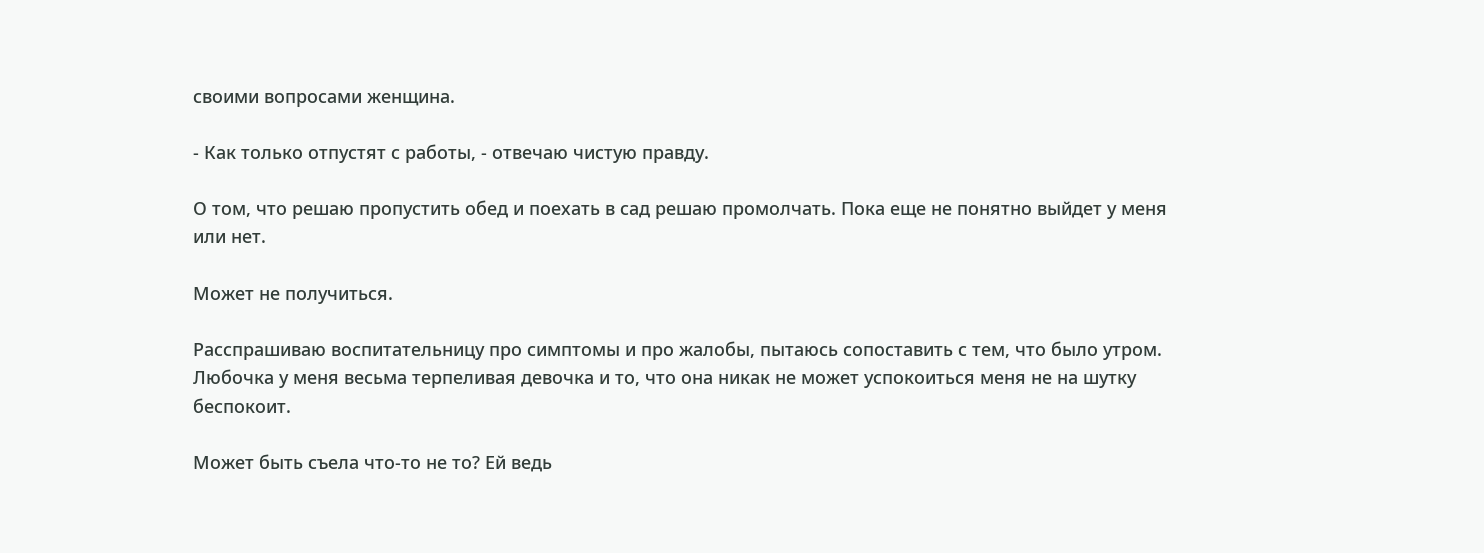своими вопросами женщина.

- Как только отпустят с работы, - отвечаю чистую правду.

О том, что решаю пропустить обед и поехать в сад решаю промолчать. Пока еще не понятно выйдет у меня или нет.

Может не получиться.

Расспрашиваю воспитательницу про симптомы и про жалобы, пытаюсь сопоставить с тем, что было утром. Любочка у меня весьма терпеливая девочка и то, что она никак не может успокоиться меня не на шутку беспокоит.

Может быть съела что-то не то? Ей ведь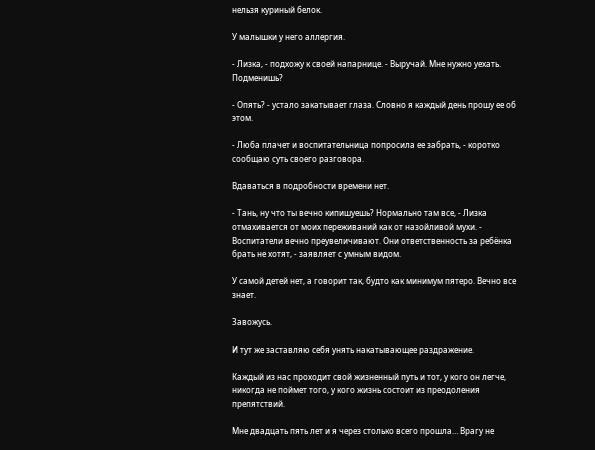нельзя куриный белок.

У малышки у него аллергия.

- Лизка, - подхожу к своей напарнице. - Выручай. Мне нужно уехать. Подменишь?

- Опять? - устало закатывает глаза. Словно я каждый день прошу ее об этом.

- Люба плачет и воспитательница попросила ее забрать, - коротко сообщаю суть своего разговора.

Вдаваться в подробности времени нет.

- Тань, ну что ты вечно кипишуешь? Нормально там все, - Лизка отмахивается от моих переживаний как от назойливой мухи. - Воспитатели вечно преувеличивают. Они ответственность за ребёнка брать не хотят, - заявляет с умным видом.

У самой детей нет, а говорит так, будто как минимум пятеро. Вечно все знает.

Завожусь.

И тут же заставляю себя унять накатывающее раздражение.

Каждый из нас проходит свой жизненный путь и тот, у кого он легче, никогда не поймет того, у кого жизнь состоит из преодоления препятствий.

Мне двадцать пять лет и я через столько всего прошла… Врагу не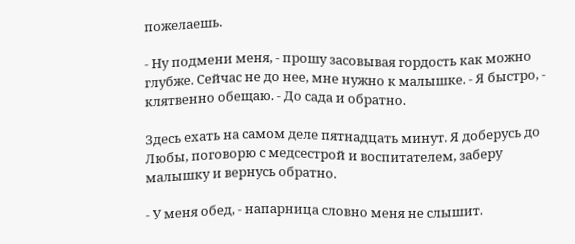пожелаешь.

- Ну подмени меня, - прошу засовывая гордость как можно глубже. Сейчас не до нее, мне нужно к малышке. - Я быстро, - клятвенно обещаю. - До сада и обратно.

Здесь ехать на самом деле пятнадцать минут. Я доберусь до Любы, поговорю с медсестрой и воспитателем, заберу малышку и вернусь обратно.

- У меня обед, - напарница словно меня не слышит.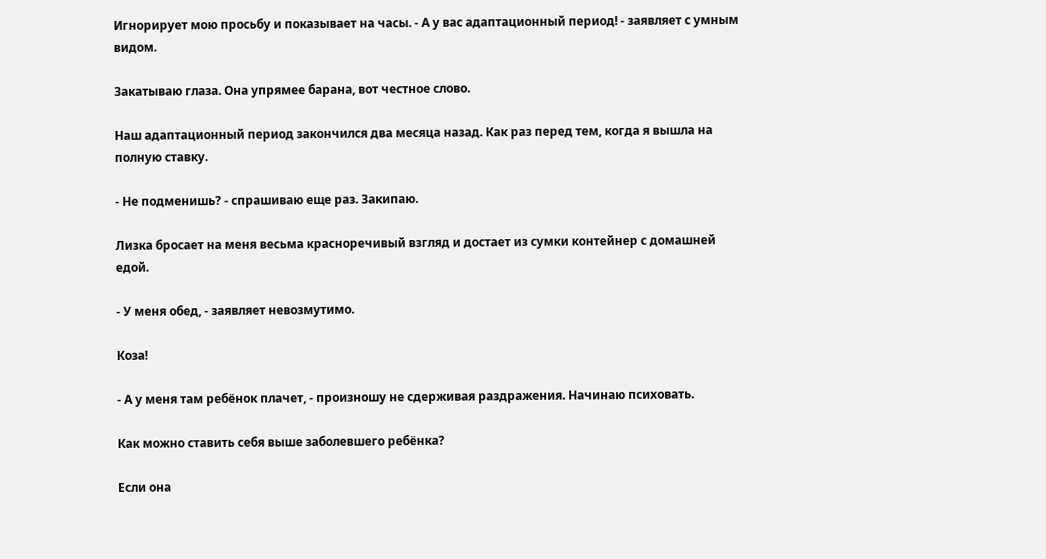Игнорирует мою просьбу и показывает на часы. - А у вас адаптационный период! - заявляет с умным видом.

Закатываю глаза. Она упрямее барана, вот честное слово.

Наш адаптационный период закончился два месяца назад. Как раз перед тем, когда я вышла на полную ставку.

- Не подменишь? - спрашиваю еще раз. Закипаю.

Лизка бросает на меня весьма красноречивый взгляд и достает из сумки контейнер с домашней едой.

- У меня обед, - заявляет невозмутимо.

Коза!

- А у меня там ребёнок плачет, - произношу не сдерживая раздражения. Начинаю психовать.

Как можно ставить себя выше заболевшего ребёнка?

Если она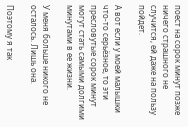поест на сорок минут позже ничего страшного не случится, ей даже на пользу пойдет.

А вот если у моей малышки что-то серьёзное, то эти пресловутые сорок минут могут стать самыми долгими минутами в ее жизни.

У меня больше никого не осталось. Лишь она.

Поэтому я так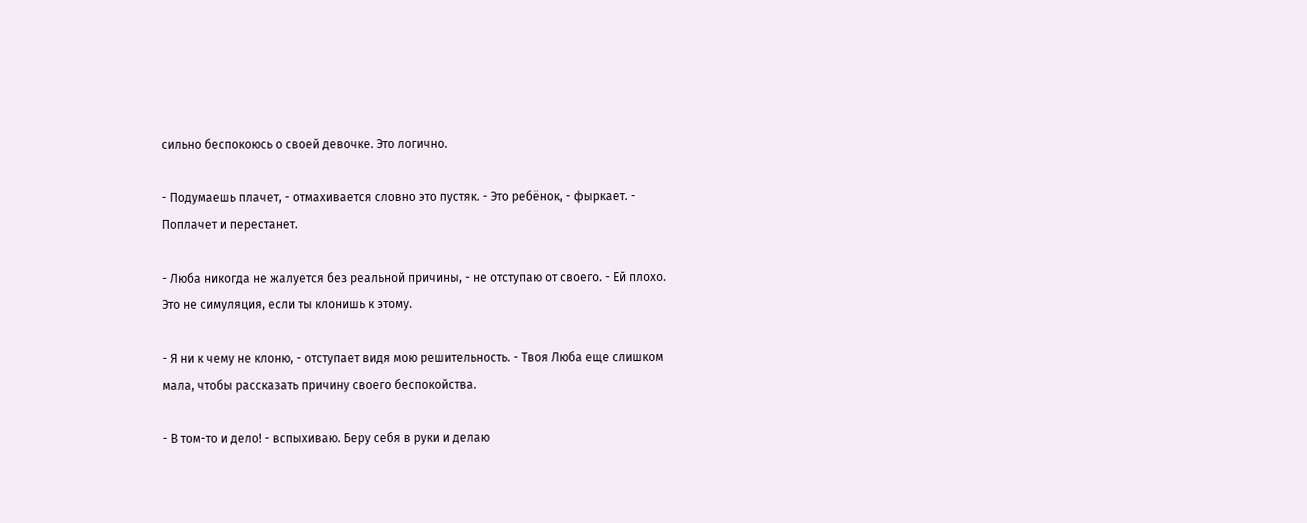сильно беспокоюсь о своей девочке. Это логично.

- Подумаешь плачет, - отмахивается словно это пустяк. - Это ребёнок, - фыркает. - Поплачет и перестанет.

- Люба никогда не жалуется без реальной причины, - не отступаю от своего. - Ей плохо. Это не симуляция, если ты клонишь к этому.

- Я ни к чему не клоню, - отступает видя мою решительность. - Твоя Люба еще слишком мала, чтобы рассказать причину своего беспокойства.

- В том-то и дело! - вспыхиваю. Беру себя в руки и делаю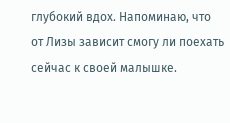глубокий вдох. Напоминаю, что от Лизы зависит смогу ли поехать сейчас к своей малышке.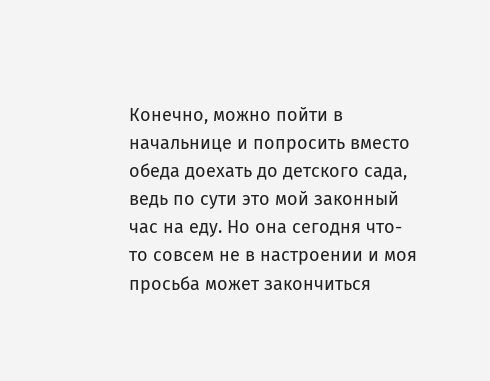Конечно, можно пойти в начальнице и попросить вместо обеда доехать до детского сада, ведь по сути это мой законный час на еду. Но она сегодня что-то совсем не в настроении и моя просьба может закончиться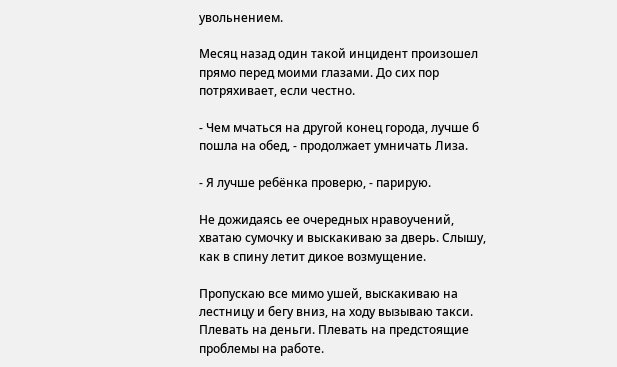увольнением.

Месяц назад один такой инцидент произошел прямо перед моими глазами. До сих пор потряхивает, если честно.

- Чем мчаться на другой конец города, лучше б пошла на обед, - продолжает умничать Лиза.

- Я лучше ребёнка проверю, - парирую.

Не дожидаясь ее очередных нравоучений, хватаю сумочку и выскакиваю за дверь. Слышу, как в спину летит дикое возмущение.

Пропускаю все мимо ушей, выскакиваю на лестницу и бегу вниз, на ходу вызываю такси. Плевать на деньги. Плевать на предстоящие проблемы на работе.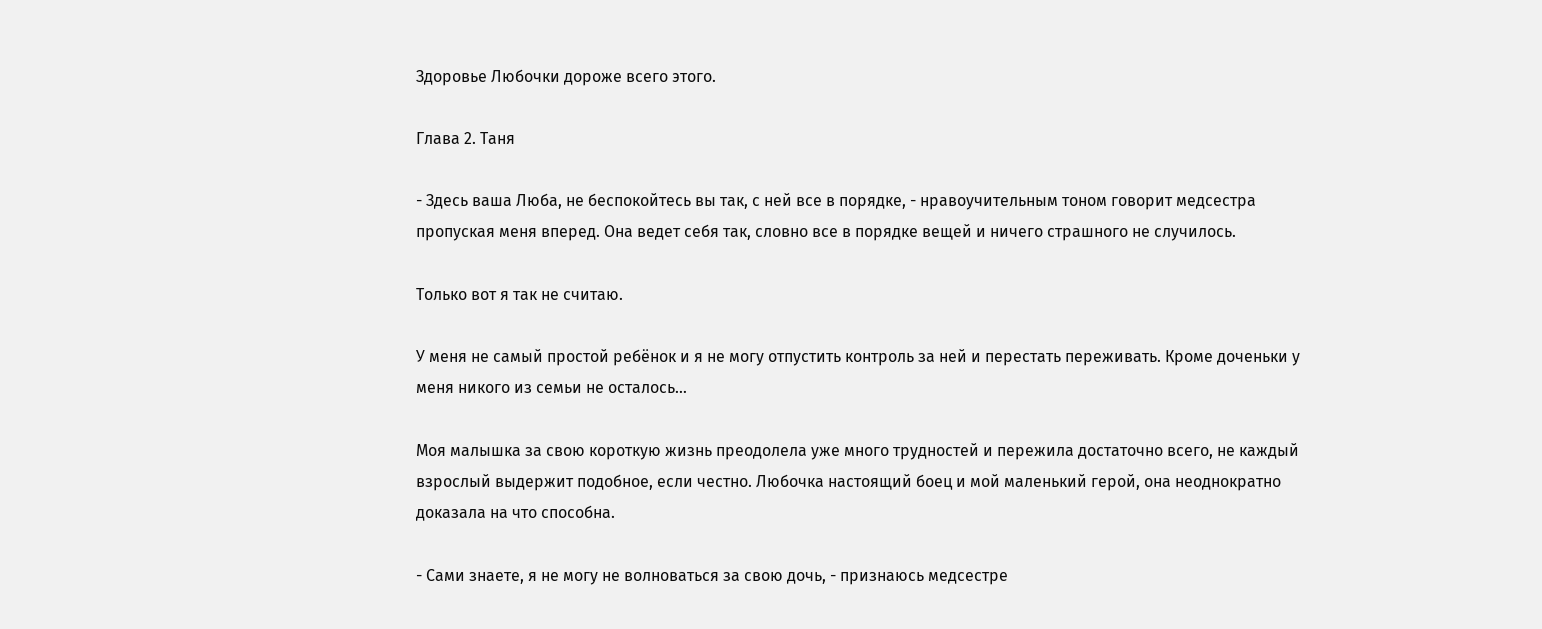Здоровье Любочки дороже всего этого.

Глава 2. Таня

- Здесь ваша Люба, не беспокойтесь вы так, с ней все в порядке, - нравоучительным тоном говорит медсестра пропуская меня вперед. Она ведет себя так, словно все в порядке вещей и ничего страшного не случилось.

Только вот я так не считаю.

У меня не самый простой ребёнок и я не могу отпустить контроль за ней и перестать переживать. Кроме доченьки у меня никого из семьи не осталось…

Моя малышка за свою короткую жизнь преодолела уже много трудностей и пережила достаточно всего, не каждый взрослый выдержит подобное, если честно. Любочка настоящий боец и мой маленький герой, она неоднократно доказала на что способна.

- Сами знаете, я не могу не волноваться за свою дочь, - признаюсь медсестре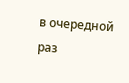в очередной раз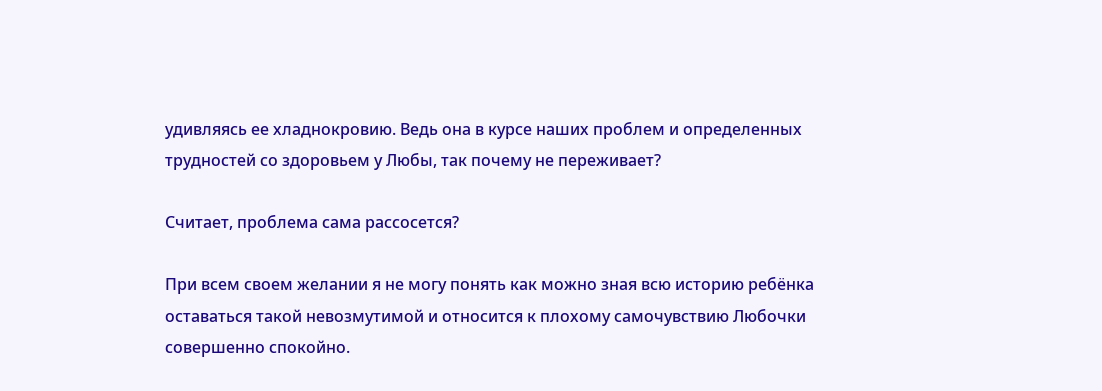удивляясь ее хладнокровию. Ведь она в курсе наших проблем и определенных трудностей со здоровьем у Любы, так почему не переживает?

Считает, проблема сама рассосется?

При всем своем желании я не могу понять как можно зная всю историю ребёнка оставаться такой невозмутимой и относится к плохому самочувствию Любочки совершенно спокойно.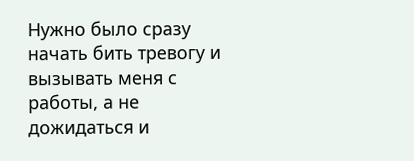Нужно было сразу начать бить тревогу и вызывать меня с работы, а не дожидаться и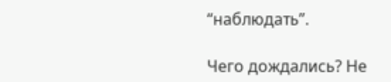“наблюдать”.

Чего дождались? Не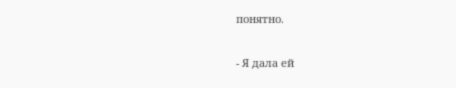понятно.

- Я дала ей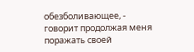обезболивающее, - говорит продолжая меня поражать своей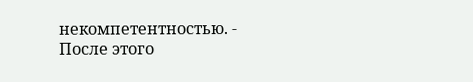некомпетентностью. - После этого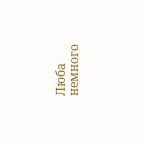Люба немного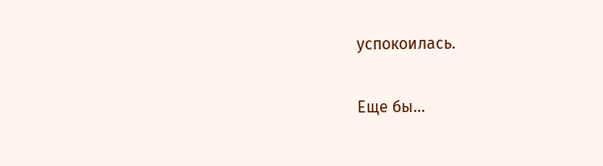успокоилась.

Еще бы…